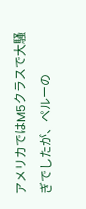アメリカではM5クラスで大騒ぎでしたが、ペルーの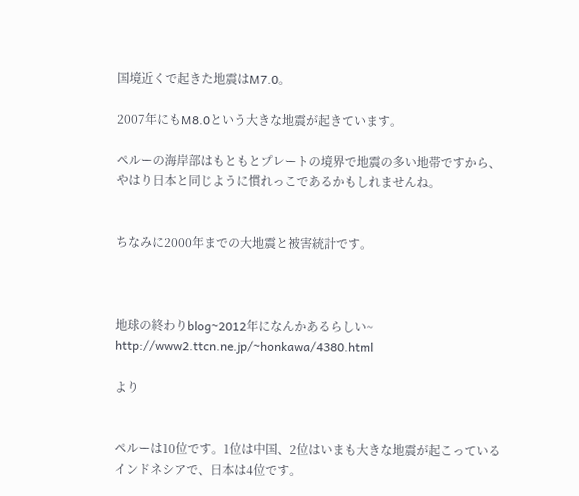国境近くで起きた地震はM7.0。

2007年にもM8.0という大きな地震が起きています。

ペルーの海岸部はもともとプレートの境界で地震の多い地帯ですから、やはり日本と同じように慣れっこであるかもしれませんね。


ちなみに2000年までの大地震と被害統計です。



地球の終わりblog~2012年になんかあるらしい~
http://www2.ttcn.ne.jp/~honkawa/4380.html

より


ペルーは10位です。1位は中国、2位はいまも大きな地震が起こっているインドネシアで、日本は4位です。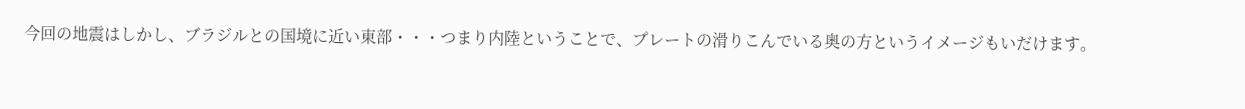今回の地震はしかし、ブラジルとの国境に近い東部・・・つまり内陸ということで、プレートの滑りこんでいる奥の方というイメージもいだけます。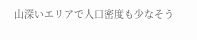山深いエリアで人口密度も少なそう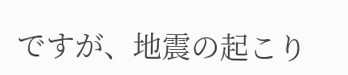ですが、地震の起こり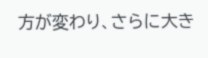方が変わり、さらに大き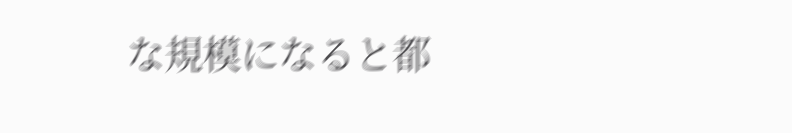な規模になると都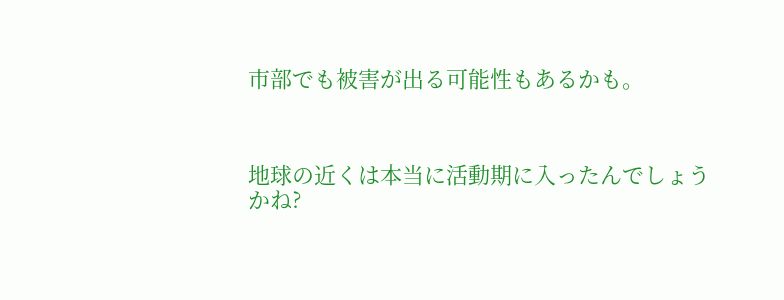市部でも被害が出る可能性もあるかも。



地球の近くは本当に活動期に入ったんでしょうかね?